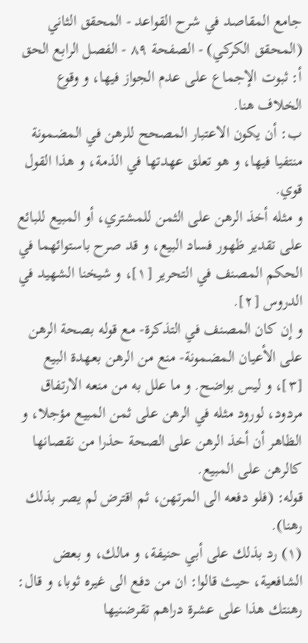جامع المقاصد في شرح القواعد - المحقق الثاني (المحقق الكركي) - الصفحة ٨٩ - الفصل الرابع الحق
أ: ثبوت الإجماع على عدم الجواز فيها، و وقوع الخلاف هنا.
ب: أن يكون الاعتبار المصحح للرهن في المضمونة منتفيا فيها، و هو تعلق عهدتها في الذمة، و هذا القول قوي.
و مثله أخذ الرهن على الثمن للمشتري، أو المبيع للبائع على تقدير ظهور فساد البيع، و قد صرح باستوائهما في الحكم المصنف في التحرير [١]، و شيخنا الشهيد في الدروس [٢].
و إن كان المصنف في التذكرة- مع قوله بصحة الرهن على الأعيان المضمونة- منع من الرهن بعهدة البيع [٣]، و ليس بواضح. و ما علل به من منعه الارتفاق مردود، لورود مثله في الرهن على ثمن المبيع مؤجلا، و الظاهر أن أخذ الرهن على الصحة حذرا من نقصانها كالرهن على المبيع.
قوله: (فلو دفعه الى المرتهن، ثم اقترض لم يصر بذلك رهنا).
(١) رد بذلك على أبي حنيفة، و مالك، و بعض الشافعية، حيث قالوا: ان من دفع الى غيره ثوبا، و قال: رهنتك هذا على عشرة دراهم تقرضنيها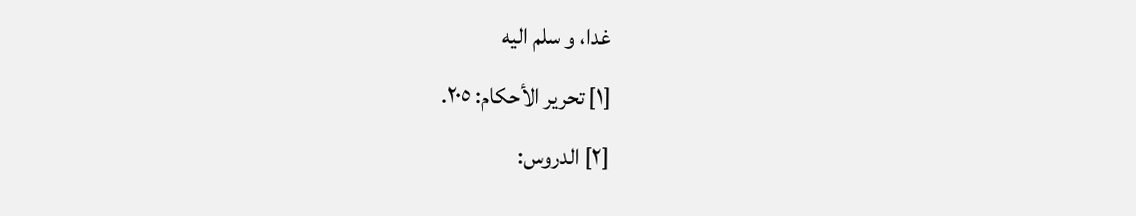غدا، و سلم اليه
[١] تحرير الأحكام: ٢٠٥.
[٢] الدروس: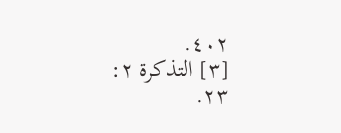٤٠٢.
[٣] التذكرة ٢: ٢٣.